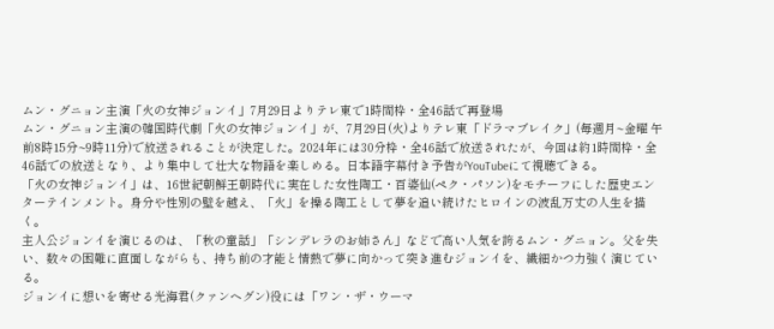ムン・グニョン主演「火の女神ジョンイ」7月29日よりテレ東で1時間枠・全46話で再登場
ムン・グニョン主演の韓国時代劇「火の女神ジョンイ」が、7月29日(火)よりテレ東「ドラマブレイク」(毎週月~金曜 午前8時15分~9時11分)で放送されることが決定した。2024年には30分枠・全46話で放送されたが、今回は約1時間枠・全46話での放送となり、より集中して壮大な物語を楽しめる。日本語字幕付き予告がYouTubeにて視聴できる。
「火の女神ジョンイ」は、16世紀朝鮮王朝時代に実在した女性陶工・百婆仙(ペク・パソン)をモチーフにした歴史エンターテインメント。身分や性別の壁を越え、「火」を操る陶工として夢を追い続けたヒロインの波乱万丈の人生を描く。
主人公ジョンイを演じるのは、「秋の童話」「シンデレラのお姉さん」などで高い人気を誇るムン・グニョン。父を失い、数々の困難に直面しながらも、持ち前の才能と情熱で夢に向かって突き進むジョンイを、繊細かつ力強く演じている。
ジョンイに想いを寄せる光海君(クァンヘグン)役には「ワン・ザ・ウーマ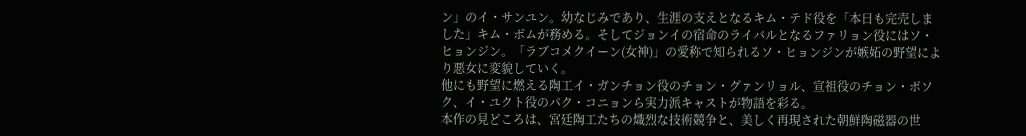ン」のイ・サンユン。幼なじみであり、生涯の支えとなるキム・テド役を「本日も完売しました」キム・ボムが務める。そしてジョンイの宿命のライバルとなるファリョン役にはソ・ヒョンジン。「ラブコメクイーン(女神)」の愛称で知られるソ・ヒョンジンが嫉妬の野望により悪女に変貌していく。
他にも野望に燃える陶工イ・ガンチョン役のチョン・グァンリョル、宣祖役のチョン・ボソク、イ・ユクト役のパク・コニョンら実力派キャストが物語を彩る。
本作の見どころは、宮廷陶工たちの熾烈な技術競争と、美しく再現された朝鮮陶磁器の世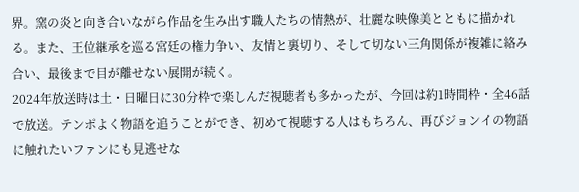界。窯の炎と向き合いながら作品を生み出す職人たちの情熱が、壮麗な映像美とともに描かれる。また、王位継承を巡る宮廷の権力争い、友情と裏切り、そして切ない三角関係が複雑に絡み合い、最後まで目が離せない展開が続く。
2024年放送時は土・日曜日に30分枠で楽しんだ視聴者も多かったが、今回は約1時間枠・全46話で放送。テンポよく物語を追うことができ、初めて視聴する人はもちろん、再びジョンイの物語に触れたいファンにも見逃せな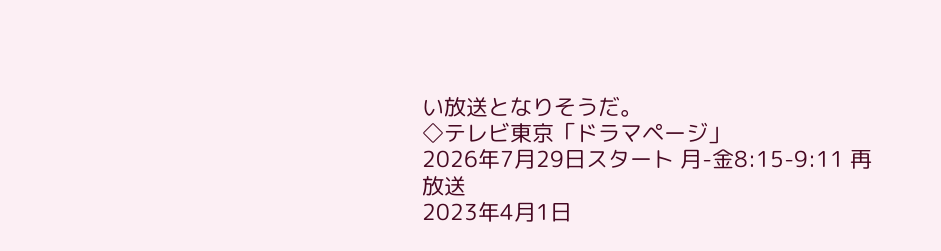い放送となりそうだ。
◇テレビ東京「ドラマページ」
2026年7月29日スタート 月-金8:15-9:11 再放送
2023年4月1日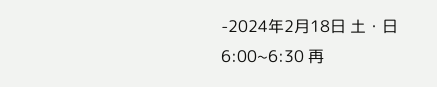-2024年2月18日 土・日6:00~6:30 再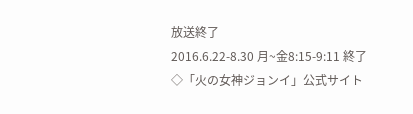放送終了
2016.6.22-8.30 月~金8:15-9:11 終了
◇「火の女神ジョンイ」公式サイト